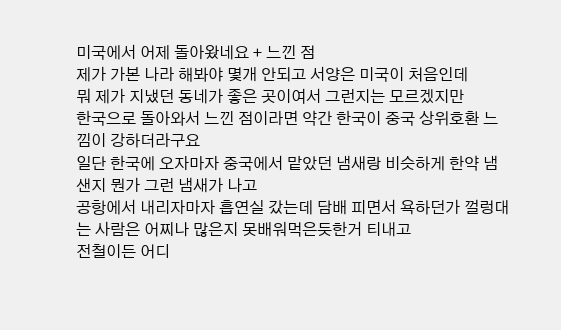미국에서 어제 돌아왔네요 + 느낀 점
제가 가본 나라 해봐야 몇개 안되고 서양은 미국이 처음인데
뭐 제가 지냈던 동네가 좋은 곳이여서 그런지는 모르겠지만
한국으로 돌아와서 느낀 점이라면 약간 한국이 중국 상위호환 느낌이 강하더라구요
일단 한국에 오자마자 중국에서 맡았던 냄새랑 비슷하게 한약 냄샌지 뭔가 그런 냄새가 나고
공항에서 내리자마자 흡연실 갔는데 담배 피면서 욕하던가 껄렁대는 사람은 어찌나 많은지 못배워먹은듯한거 티내고
전철이든 어디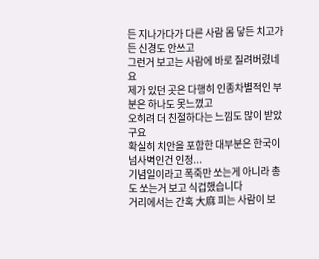든 지나가다가 다른 사람 몸 닿든 치고가든 신경도 안쓰고
그런거 보고는 사람에 바로 질려버렸네요
제가 있던 곳은 다행히 인종차별적인 부분은 하나도 못느꼈고
오히려 더 친절하다는 느낌도 많이 받았구요
확실히 치안을 포함한 대부분은 한국이 넘사벽인건 인정...
기념일이라고 폭죽만 쏘는게 아니라 총도 쏘는거 보고 식겁했습니다
거리에서는 간혹 大麻 피는 사람이 보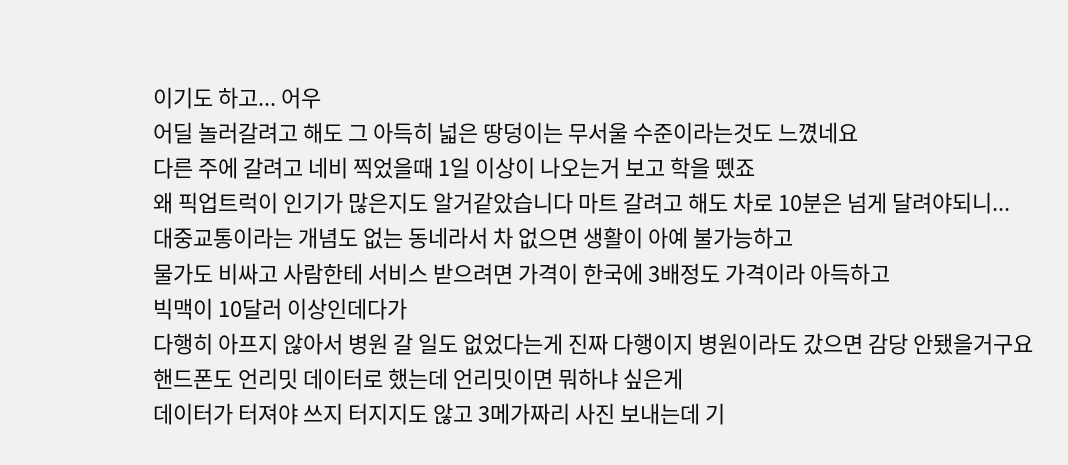이기도 하고... 어우
어딜 놀러갈려고 해도 그 아득히 넓은 땅덩이는 무서울 수준이라는것도 느꼈네요
다른 주에 갈려고 네비 찍었을때 1일 이상이 나오는거 보고 학을 뗐죠
왜 픽업트럭이 인기가 많은지도 알거같았습니다 마트 갈려고 해도 차로 10분은 넘게 달려야되니...
대중교통이라는 개념도 없는 동네라서 차 없으면 생활이 아예 불가능하고
물가도 비싸고 사람한테 서비스 받으려면 가격이 한국에 3배정도 가격이라 아득하고
빅맥이 10달러 이상인데다가
다행히 아프지 않아서 병원 갈 일도 없었다는게 진짜 다행이지 병원이라도 갔으면 감당 안됐을거구요
핸드폰도 언리밋 데이터로 했는데 언리밋이면 뭐하냐 싶은게
데이터가 터져야 쓰지 터지지도 않고 3메가짜리 사진 보내는데 기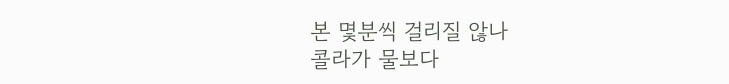본 몇분씩 걸리질 않나
콜라가 물보다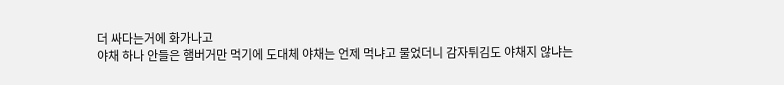더 싸다는거에 화가나고
야채 하나 안들은 햄버거만 먹기에 도대체 야채는 언제 먹냐고 물었더니 감자튀김도 야채지 않냐는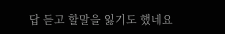답 듣고 할말을 잃기도 했네요